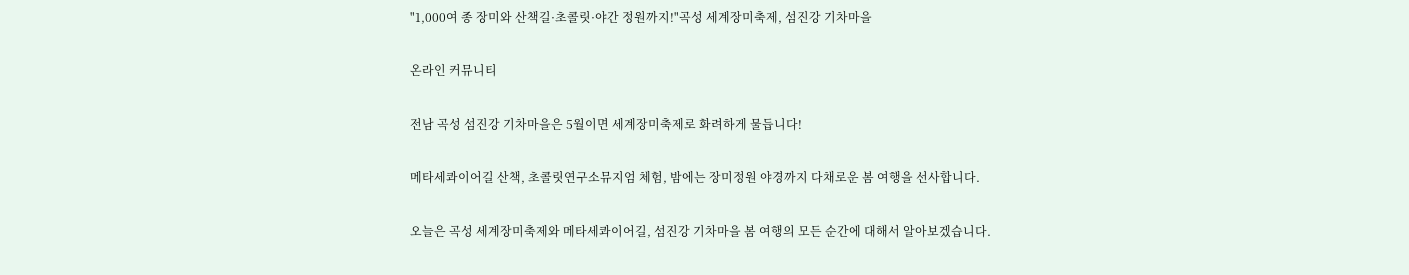"1,000여 종 장미와 산책길·초콜릿·야간 정원까지!"곡성 세계장미축제, 섬진강 기차마을

온라인 커뮤니티

전남 곡성 섬진강 기차마을은 5월이면 세계장미축제로 화려하게 물듭니다!

메타세콰이어길 산책, 초콜릿연구소뮤지엄 체험, 밤에는 장미정원 야경까지 다채로운 봄 여행을 선사합니다.

오늘은 곡성 세계장미축제와 메타세콰이어길, 섬진강 기차마을 봄 여행의 모든 순간에 대해서 알아보겠습니다.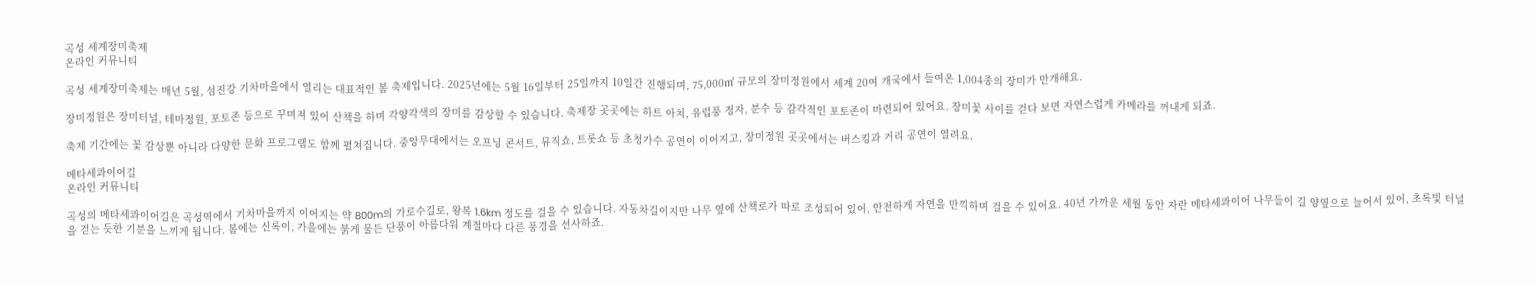곡성 세계장미축제
온라인 커뮤니티

곡성 세계장미축제는 매년 5월, 섬진강 기차마을에서 열리는 대표적인 봄 축제입니다. 2025년에는 5월 16일부터 25일까지 10일간 진행되며, 75,000㎡ 규모의 장미정원에서 세계 20여 개국에서 들여온 1,004종의 장미가 만개해요.

장미정원은 장미터널, 테마정원, 포토존 등으로 꾸며져 있어 산책을 하며 각양각색의 장미를 감상할 수 있습니다. 축제장 곳곳에는 하트 아치, 유럽풍 정자, 분수 등 감각적인 포토존이 마련되어 있어요. 장미꽃 사이를 걷다 보면 자연스럽게 카메라를 꺼내게 되죠.

축제 기간에는 꽃 감상뿐 아니라 다양한 문화 프로그램도 함께 펼쳐집니다. 중앙무대에서는 오프닝 콘서트, 뮤직쇼, 트롯쇼 등 초청가수 공연이 이어지고, 장미정원 곳곳에서는 버스킹과 거리 공연이 열려요.

메타세콰이어길
온라인 커뮤니티

곡성의 메타세콰이어길은 곡성역에서 기차마을까지 이어지는 약 800m의 가로수길로, 왕복 1.6km 정도를 걸을 수 있습니다. 자동차길이지만 나무 옆에 산책로가 따로 조성되어 있어, 안전하게 자연을 만끽하며 걸을 수 있어요. 40년 가까운 세월 동안 자란 메타세콰이어 나무들이 길 양옆으로 늘어서 있어, 초록빛 터널을 걷는 듯한 기분을 느끼게 됩니다. 봄에는 신록이, 가을에는 붉게 물든 단풍이 아름다워 계절마다 다른 풍경을 선사하죠.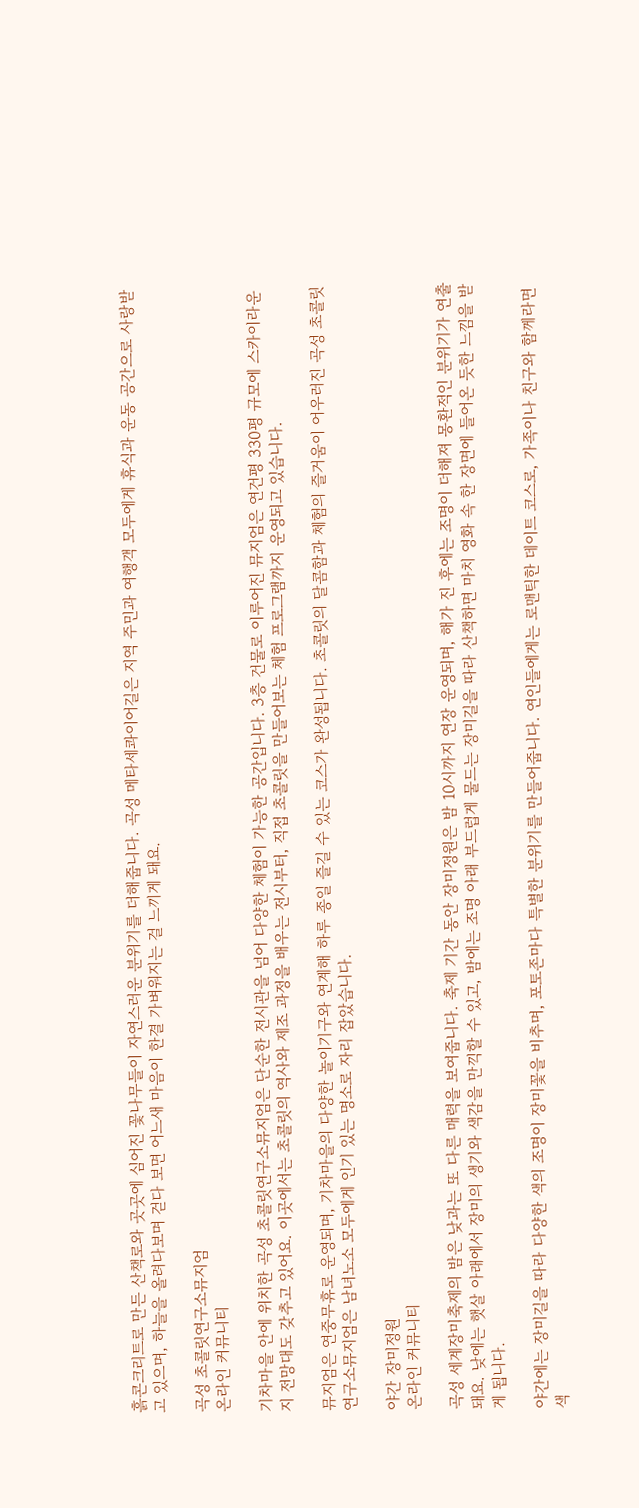흙콘크리트로 만든 산책로와 곳곳에 심어진 꽃나무들이 자연스러운 분위기를 더해줍니다. 곡성 메타세콰이어길은 지역 주민과 여행객 모두에게 휴식과 운동 공간으로 사랑받고 있으며, 하늘을 올려다보며 걷다 보면 어느새 마음이 한결 가벼워지는 걸 느끼게 돼요.

곡성 초콜릿연구소뮤지엄
온라인 커뮤니티

기차마을 안에 위치한 곡성 초콜릿연구소뮤지엄은 단순한 전시관을 넘어 다양한 체험이 가능한 공간입니다. 3층 건물로 이루어진 뮤지엄은 연건평 330평 규모에 스카이라운지 전망대도 갖추고 있어요. 이곳에서는 초콜릿의 역사와 제조 과정을 배우는 전시부터, 직접 초콜릿을 만들어보는 체험 프로그램까지 운영되고 있습니다.

뮤지엄은 연중무휴로 운영되며, 기차마을의 다양한 놀이기구와 연계해 하루 종일 즐길 수 있는 코스가 완성됩니다. 초콜릿의 달콤함과 체험의 즐거움이 어우러진 곡성 초콜릿연구소뮤지엄은 남녀노소 모두에게 인기 있는 명소로 자리 잡았습니다.

야간 장미정원
온라인 커뮤니티

곡성 세계장미축제의 밤은 낮과는 또 다른 매력을 보여줍니다. 축제 기간 동안 장미정원은 밤 10시까지 연장 운영되며, 해가 진 후에는 조명이 더해져 몽환적인 분위기가 연출돼요. 낮에는 햇살 아래에서 장미의 생기와 색감을 만끽할 수 있고, 밤에는 조명 아래 부드럽게 물드는 장미길을 따라 산책하면 마치 영화 속 한 장면에 들어온 듯한 느낌을 받게 됩니다.

야간에는 장미길을 따라 다양한 색의 조명이 장미꽃을 비추며, 포토존마다 특별한 분위기를 만들어줍니다. 연인들에게는 로맨틱한 데이트 코스로, 가족이나 친구와 함께라면 색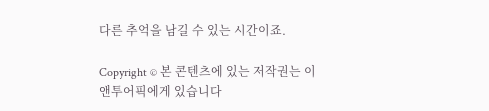다른 추억을 남길 수 있는 시간이죠.

Copyright © 본 콘텐츠에 있는 저작권는 이앤투어픽에게 있습니다